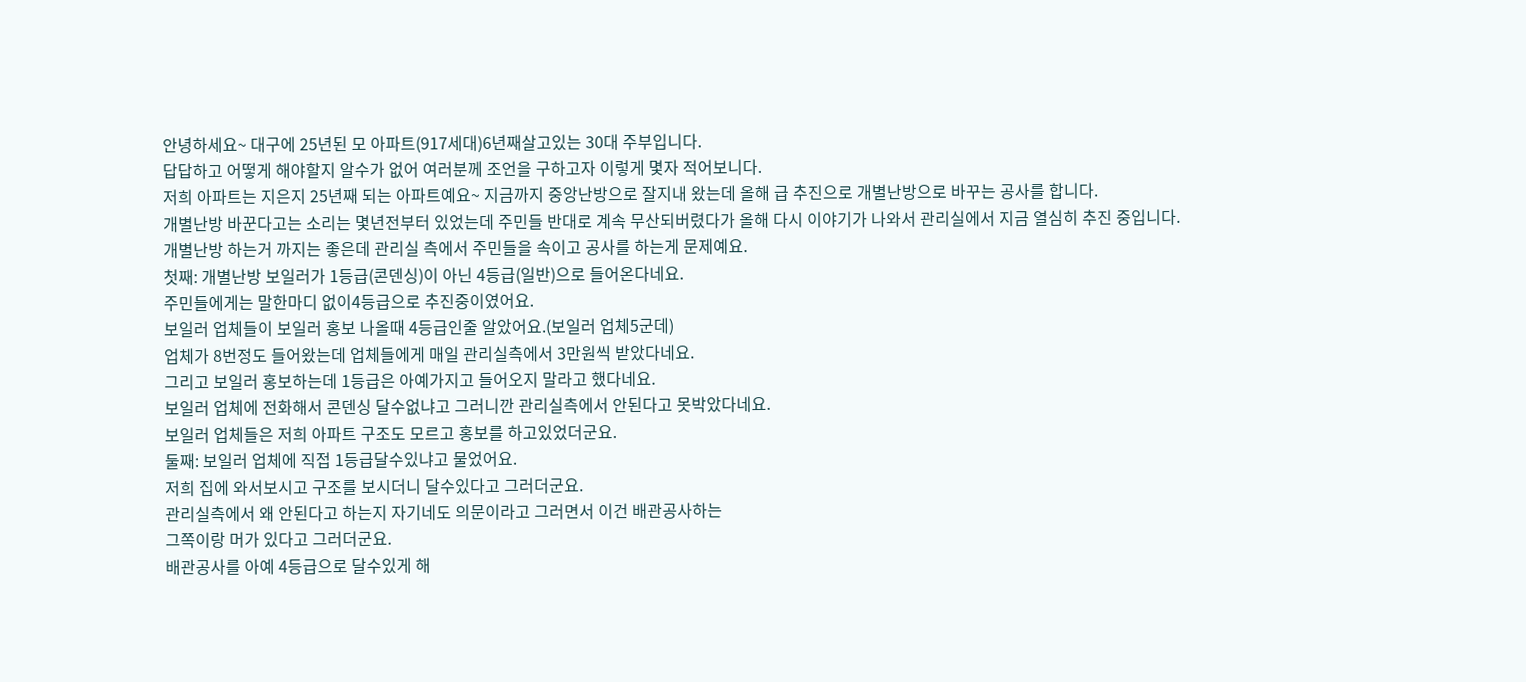안녕하세요~ 대구에 25년된 모 아파트(917세대)6년째살고있는 30대 주부입니다.
답답하고 어떻게 해야할지 알수가 없어 여러분께 조언을 구하고자 이렇게 몇자 적어보니다.
저희 아파트는 지은지 25년째 되는 아파트예요~ 지금까지 중앙난방으로 잘지내 왔는데 올해 급 추진으로 개별난방으로 바꾸는 공사를 합니다.
개별난방 바꾼다고는 소리는 몇년전부터 있었는데 주민들 반대로 계속 무산되버렸다가 올해 다시 이야기가 나와서 관리실에서 지금 열심히 추진 중입니다.
개별난방 하는거 까지는 좋은데 관리실 측에서 주민들을 속이고 공사를 하는게 문제예요.
첫째: 개별난방 보일러가 1등급(콘덴싱)이 아닌 4등급(일반)으로 들어온다네요.
주민들에게는 말한마디 없이4등급으로 추진중이였어요.
보일러 업체들이 보일러 홍보 나올때 4등급인줄 알았어요.(보일러 업체5군데)
업체가 8번정도 들어왔는데 업체들에게 매일 관리실측에서 3만원씩 받았다네요.
그리고 보일러 홍보하는데 1등급은 아예가지고 들어오지 말라고 했다네요.
보일러 업체에 전화해서 콘덴싱 달수없냐고 그러니깐 관리실측에서 안된다고 못박았다네요.
보일러 업체들은 저희 아파트 구조도 모르고 홍보를 하고있었더군요.
둘째: 보일러 업체에 직접 1등급달수있냐고 물었어요.
저희 집에 와서보시고 구조를 보시더니 달수있다고 그러더군요.
관리실측에서 왜 안된다고 하는지 자기네도 의문이라고 그러면서 이건 배관공사하는
그쪽이랑 머가 있다고 그러더군요.
배관공사를 아예 4등급으로 달수있게 해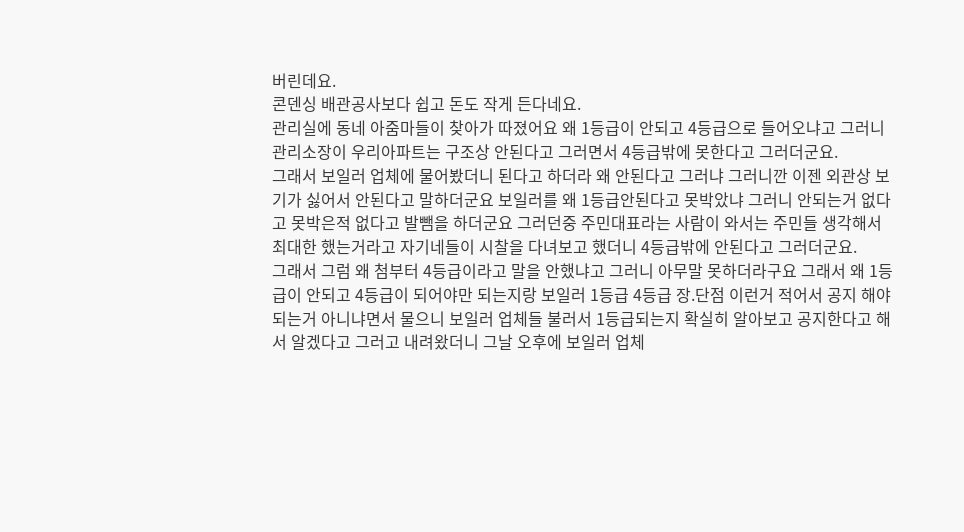버린데요.
콘덴싱 배관공사보다 쉽고 돈도 작게 든다네요.
관리실에 동네 아줌마들이 찾아가 따졌어요 왜 1등급이 안되고 4등급으로 들어오냐고 그러니 관리소장이 우리아파트는 구조상 안된다고 그러면서 4등급밖에 못한다고 그러더군요.
그래서 보일러 업체에 물어봤더니 된다고 하더라 왜 안된다고 그러냐 그러니깐 이젠 외관상 보기가 싫어서 안된다고 말하더군요 보일러를 왜 1등급안된다고 못박았냐 그러니 안되는거 없다고 못박은적 없다고 발뺌을 하더군요 그러던중 주민대표라는 사람이 와서는 주민들 생각해서 최대한 했는거라고 자기네들이 시찰을 다녀보고 했더니 4등급밖에 안된다고 그러더군요.
그래서 그럼 왜 첨부터 4등급이라고 말을 안했냐고 그러니 아무말 못하더라구요 그래서 왜 1등급이 안되고 4등급이 되어야만 되는지랑 보일러 1등급 4등급 장.단점 이런거 적어서 공지 해야 되는거 아니냐면서 물으니 보일러 업체들 불러서 1등급되는지 확실히 알아보고 공지한다고 해서 알겠다고 그러고 내려왔더니 그날 오후에 보일러 업체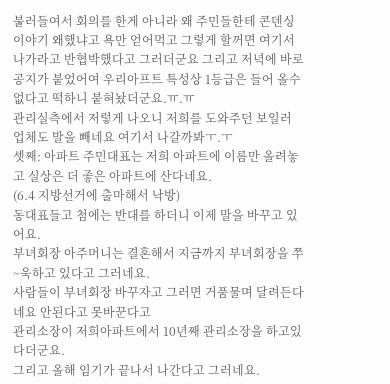불러들여서 회의를 한게 아니라 왜 주민들한테 콘덴싱 이야기 왜했냐고 욕만 얻어먹고 그렇게 할꺼면 여기서 나가라고 반협박했다고 그러더군요 그리고 저녁에 바로 공지가 붙었어여 우리아프트 특성상 1등급은 들어 올수없다고 떡하니 붙혀놨더군요.ㅠ.ㅠ
관리실측에서 저렇게 나오니 저희를 도와주던 보일러 업체도 발을 빼네요 여기서 나갈까봐ㅜ.ㅜ
셋째: 아파트 주민대표는 저희 아파트에 이름만 올려놓고 실상은 더 좋은 아파트에 산다네요.
(6.4 지방선거에 출마해서 낙방)
동대표들고 첨에는 반대를 하더니 이제 말을 바꾸고 있어요.
부녀회장 아주머니는 결혼해서 지금까지 부녀회장을 쭈~욱하고 있다고 그러네요.
사람들이 부녀회장 바꾸자고 그러면 거품물며 달려든다네요 안된다고 못바꾼다고
관리소장이 저희아파트에서 10년째 관리소장을 하고있다더군요.
그리고 올해 임기가 끝나서 나간다고 그러네요.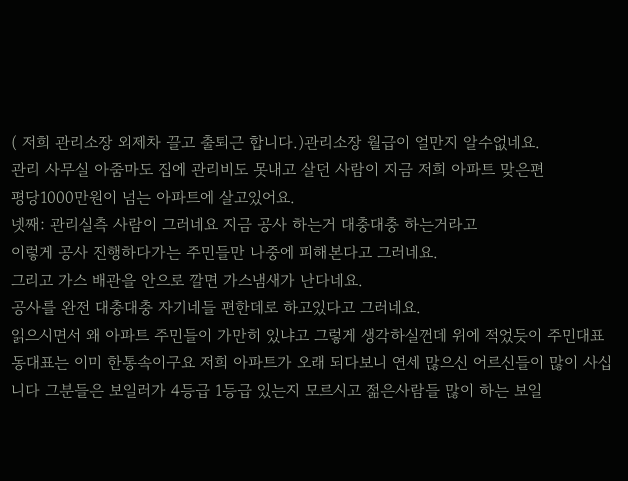( 저희 관리소장 외제차 끌고 출퇴근 합니다.)관리소장 월급이 얼만지 알수없네요.
관리 사무실 아줌마도 집에 관리비도 못내고 살던 사람이 지금 저희 아파트 맞은편
평당1000만원이 넘는 아파트에 살고있어요.
넷째: 관리실측 사람이 그러네요 지금 공사 하는거 대충대충 하는거라고
이렇게 공사 진행하다가는 주민들만 나중에 피해본다고 그러네요.
그리고 가스 배관을 안으로 깔면 가스냄새가 난다네요.
공사를 완전 대충대충 자기네들 편한데로 하고있다고 그러네요.
읽으시면서 왜 아파트 주민들이 가만히 있냐고 그렇게 생각하실껀데 위에 적었듯이 주민대표 동대표는 이미 한통속이구요 저희 아파트가 오래 되다보니 연세 많으신 어르신들이 많이 사십니다 그분들은 보일러가 4등급 1등급 있는지 모르시고 젊은사람들 많이 하는 보일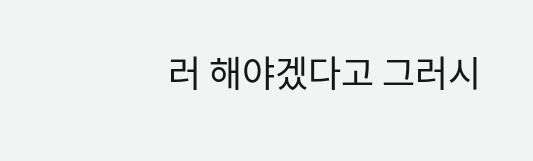러 해야겠다고 그러시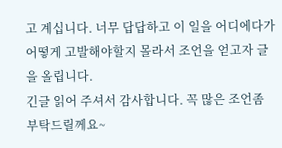고 계십니다. 너무 답답하고 이 일을 어디에다가 어떻게 고발해야할지 몰라서 조언을 얻고자 글을 올립니다.
긴글 읽어 주셔서 감사합니다. 꼭 많은 조언좀 부탁드릴께요~